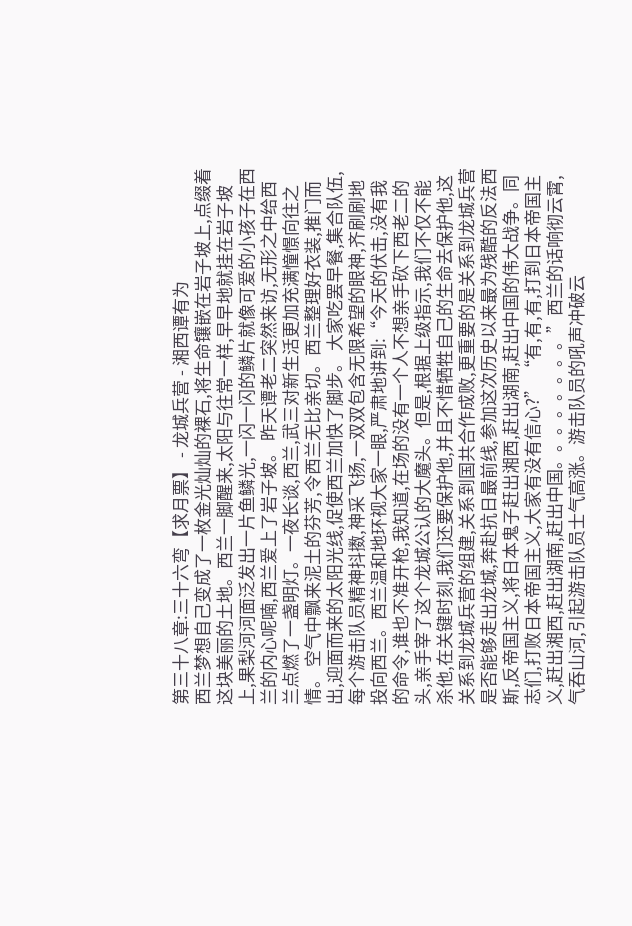第三十八章:三十六弯【求月票】 - 龙城兵营 - 湘西谭有为
西兰梦想自己变成了一枚金光灿灿的裸石,将生命镶嵌在岩子坡上,点缀着这块美丽的土地。西兰一脚醒来,太阳与往常一样,早早地就挂在岩子坡上,果梨河河面泛发出一片鱼鳞光,一闪一闪的鳞片就像可爱的小孩子在西兰的内心呢喃,西兰爱上了岩子坡。 昨天谭老二突然来访,无形之中给西兰点燃了一盏明灯。一夜长谈,西兰,武三对新生活更加充满憧憬向往之情。 空气中飘来泥土的芬芳,令西兰无比亲切。西兰整理好衣装,推门而出,迎面而来的太阳光线,促使西兰加快了脚步。 大家吃罢早餐,集合队伍,每个游击队员精神抖擞,神采飞扬,一双双包含无限希望的眼神,齐刷刷地投向西兰。西兰温和地环视大家一眼,严肃地讲到:“今天的伏击,没有我的命令,谁也不准开枪,我知道,在场的没有一个人不想亲手砍下西老二的头,亲手宰了这个龙城公认的大魔头。但是,根据上级指示,我们不仅不能杀他,在关键时刻,我们还要保护他,并且不惜牺牲自己的生命去保护他,这关系到龙城兵营的组建,关系到国共合作成败,更重要的是关系到龙城兵营是否能够走出龙城,奔赴抗日最前线,参加这次历史以来最为残酷的反法西斯,反帝国主义,将日本鬼子赶出湘西,赶出湖南,赶出中国的伟大战争。同志们,打败日本帝国主义,大家有没有信心?” “有,有,有,打到日本帝国主义,赶出湘西,赶出湖南,赶出中国。。。。。。。。”西兰的话响彻云霄,气吞山河,引起游击队员士气高涨。游击队员的吼声冲破云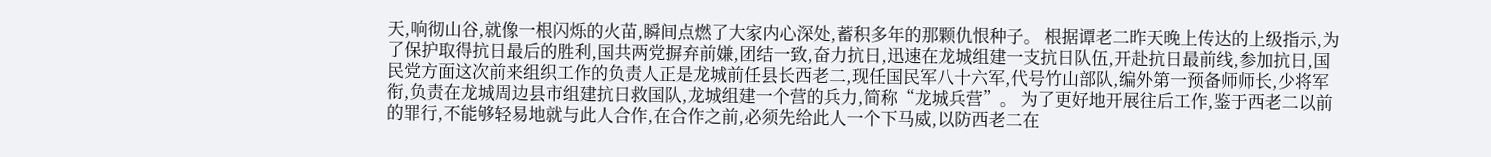天,响彻山谷,就像一根闪烁的火苗,瞬间点燃了大家内心深处,蓄积多年的那颗仇恨种子。 根据谭老二昨天晚上传达的上级指示,为了保护取得抗日最后的胜利,国共两党摒弃前嫌,团结一致,奋力抗日,迅速在龙城组建一支抗日队伍,开赴抗日最前线,参加抗日,国民党方面这次前来组织工作的负责人正是龙城前任县长西老二,现任国民军八十六军,代号竹山部队,编外第一预备师师长,少将军衔,负责在龙城周边县市组建抗日救国队,龙城组建一个营的兵力,简称“龙城兵营”。 为了更好地开展往后工作,鉴于西老二以前的罪行,不能够轻易地就与此人合作,在合作之前,必须先给此人一个下马威,以防西老二在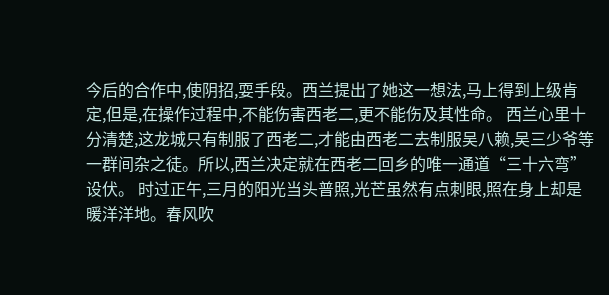今后的合作中,使阴招,耍手段。西兰提出了她这一想法,马上得到上级肯定,但是,在操作过程中,不能伤害西老二,更不能伤及其性命。 西兰心里十分清楚,这龙城只有制服了西老二,才能由西老二去制服吴八赖,吴三少爷等一群间杂之徒。所以,西兰决定就在西老二回乡的唯一通道“三十六弯”设伏。 时过正午,三月的阳光当头普照,光芒虽然有点刺眼,照在身上却是暖洋洋地。春风吹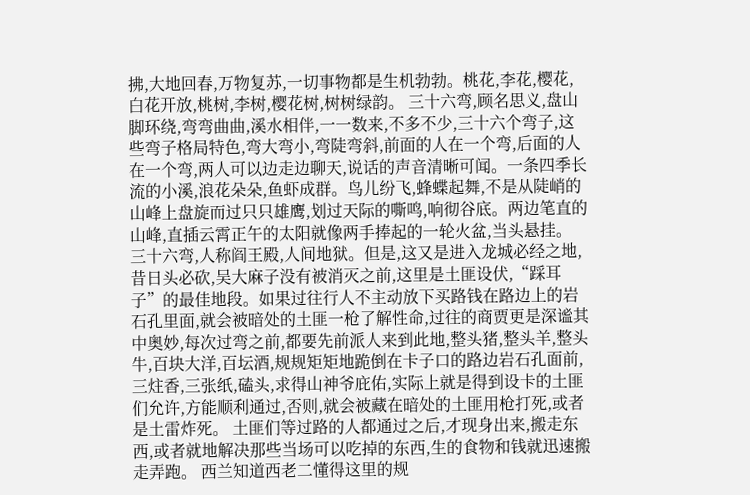拂,大地回春,万物复苏,一切事物都是生机勃勃。桃花,李花,樱花,白花开放,桃树,李树,樱花树,树树绿韵。 三十六弯,顾名思义,盘山脚环绕,弯弯曲曲,溪水相伴,一一数来,不多不少,三十六个弯子,这些弯子格局特色,弯大弯小,弯陡弯斜,前面的人在一个弯,后面的人在一个弯,两人可以边走边聊天,说话的声音清晰可闻。一条四季长流的小溪,浪花朵朵,鱼虾成群。鸟儿纷飞,蜂蝶起舞,不是从陡峭的山峰上盘旋而过只只雄鹰,划过天际的嘶鸣,响彻谷底。两边笔直的山峰,直插云霄正午的太阳就像两手捧起的一轮火盆,当头悬挂。 三十六弯,人称阎王殿,人间地狱。但是,这又是进入龙城必经之地,昔日头必砍,吴大麻子没有被消灭之前,这里是土匪设伏,“踩耳子”的最佳地段。如果过往行人不主动放下买路钱在路边上的岩石孔里面,就会被暗处的土匪一枪了解性命,过往的商贾更是深谧其中奥妙,每次过弯之前,都要先前派人来到此地,整头猪,整头羊,整头牛,百块大洋,百坛酒,规规矩矩地跪倒在卡子口的路边岩石孔面前,三炷香,三张纸,磕头,求得山神爷庇佑,实际上就是得到设卡的土匪们允许,方能顺利通过,否则,就会被藏在暗处的土匪用枪打死,或者是土雷炸死。 土匪们等过路的人都通过之后,才现身出来,搬走东西,或者就地解决那些当场可以吃掉的东西,生的食物和钱就迅速搬走弄跑。 西兰知道西老二懂得这里的规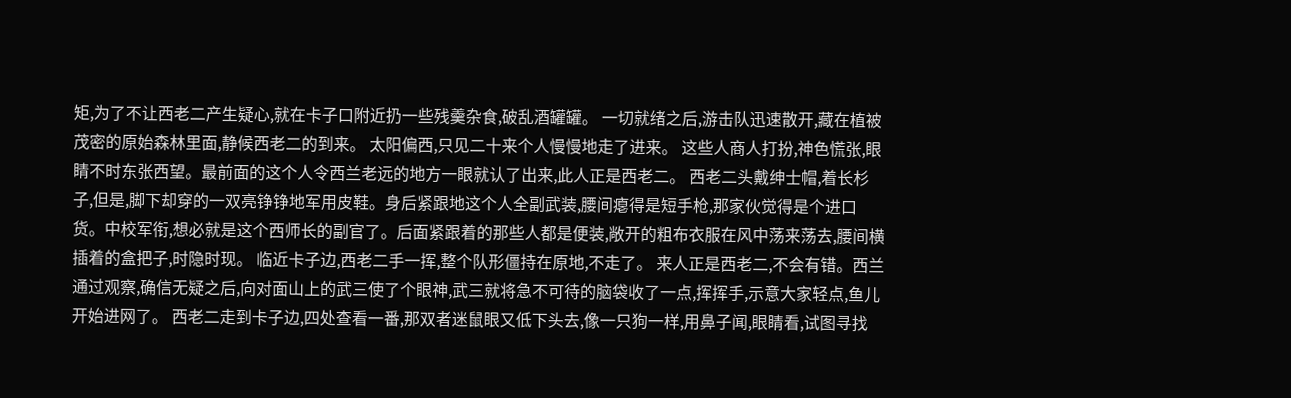矩,为了不让西老二产生疑心,就在卡子口附近扔一些残羹杂食,破乱酒罐罐。 一切就绪之后,游击队迅速散开,藏在植被茂密的原始森林里面,静候西老二的到来。 太阳偏西,只见二十来个人慢慢地走了进来。 这些人商人打扮,神色慌张,眼睛不时东张西望。最前面的这个人令西兰老远的地方一眼就认了出来,此人正是西老二。 西老二头戴绅士帽,着长杉子,但是,脚下却穿的一双亮铮铮地军用皮鞋。身后紧跟地这个人全副武装,腰间瘪得是短手枪,那家伙觉得是个进口货。中校军衔,想必就是这个西师长的副官了。后面紧跟着的那些人都是便装,敞开的粗布衣服在风中荡来荡去,腰间横插着的盒把子,时隐时现。 临近卡子边,西老二手一挥,整个队形僵持在原地,不走了。 来人正是西老二,不会有错。西兰通过观察,确信无疑之后,向对面山上的武三使了个眼神,武三就将急不可待的脑袋收了一点,挥挥手,示意大家轻点,鱼儿开始进网了。 西老二走到卡子边,四处查看一番,那双者迷鼠眼又低下头去,像一只狗一样,用鼻子闻,眼睛看,试图寻找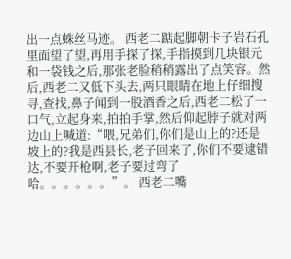出一点蛛丝马迹。 西老二踮起脚朝卡子岩石孔里面望了望,再用手探了探,手指摸到几块银元和一袋钱之后,那张老脸稍稍露出了点笑容。然后,西老二又低下头去,两只眼睛在地上仔细搜寻,查找,鼻子闻到一股酒香之后,西老二松了一口气,立起身来,拍拍手掌,然后仰起脖子就对两边山上喊道:“喂,兄弟们,你们是山上的?还是坡上的?我是西县长,老子回来了,你们不要逮错达,不要开枪啊,老子要过弯了哈。。。。。。”。 西老二嘴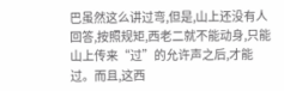巴虽然这么讲过弯,但是,山上还没有人回答,按照规矩,西老二就不能动身,只能山上传来“过”的允许声之后,才能过。而且,这西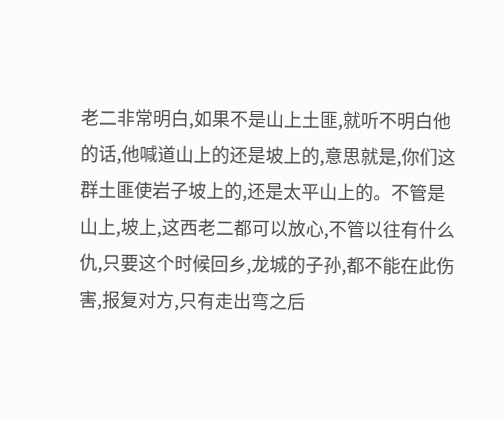老二非常明白,如果不是山上土匪,就听不明白他的话,他喊道山上的还是坡上的,意思就是,你们这群土匪使岩子坡上的,还是太平山上的。不管是山上,坡上,这西老二都可以放心,不管以往有什么仇,只要这个时候回乡,龙城的子孙,都不能在此伤害,报复对方,只有走出弯之后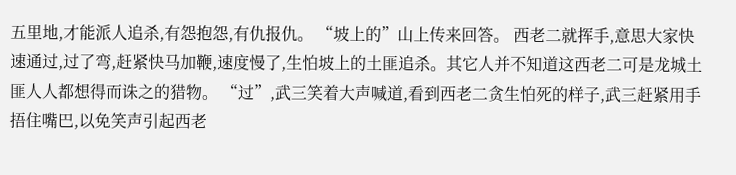五里地,才能派人追杀,有怨抱怨,有仇报仇。 “坡上的”山上传来回答。 西老二就挥手,意思大家快速通过,过了弯,赶紧快马加鞭,速度慢了,生怕坡上的土匪追杀。其它人并不知道这西老二可是龙城土匪人人都想得而诛之的猎物。 “过”,武三笑着大声喊道,看到西老二贪生怕死的样子,武三赶紧用手捂住嘴巴,以免笑声引起西老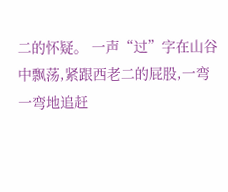二的怀疑。 一声“过”字在山谷中飘荡,紧跟西老二的屁股,一弯一弯地追赶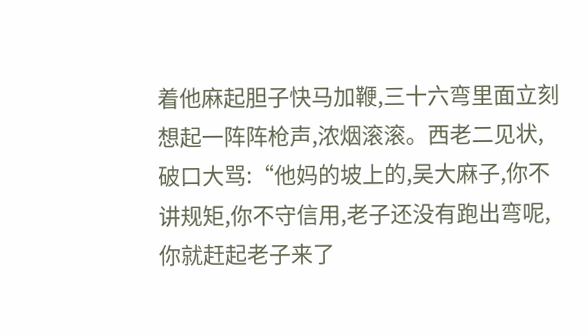着他麻起胆子快马加鞭,三十六弯里面立刻想起一阵阵枪声,浓烟滚滚。西老二见状,破口大骂:“他妈的坡上的,吴大麻子,你不讲规矩,你不守信用,老子还没有跑出弯呢,你就赶起老子来了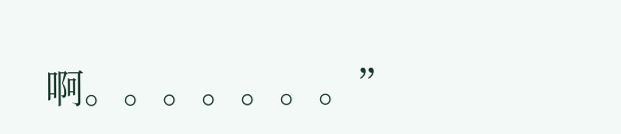啊。。。。。。。”